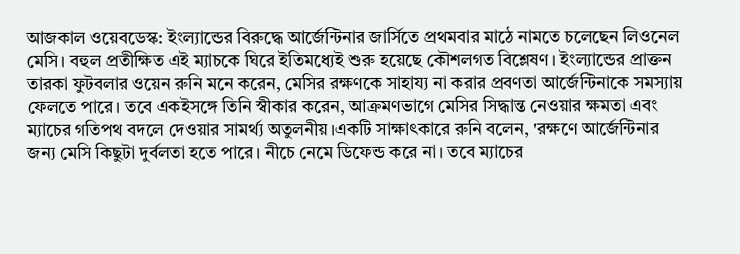আজকাল ওয়েবডেস্ক: ইংল্যান্ডের বিরুদ্ধে আর্জেন্টিনার জার্সিতে প্রথমবার মাঠে নামতে চলেছেন লিওনেল মেসি। বহুল প্রতীক্ষিত এই ম্যাচকে ঘিরে ইতিমধ্যেই শুরু হয়েছে কৌশলগত বিশ্লেষণ। ইংল্যান্ডের প্রাক্তন তারকা ফুটবলার ওয়েন রুনি মনে করেন, মেসির রক্ষণকে সাহায্য না করার প্রবণতা আর্জেন্টিনাকে সমস্যায় ফেলতে পারে। তবে একইসঙ্গে তিনি স্বীকার করেন, আক্রমণভাগে মেসির সিদ্ধান্ত নেওয়ার ক্ষমতা এবং ম্যাচের গতিপথ বদলে দেওয়ার সামর্থ্য অতুলনীয়।একটি সাক্ষাৎকারে রুনি বলেন, 'রক্ষণে আর্জেন্টিনার জন্য মেসি কিছুটা দুর্বলতা হতে পারে। নীচে নেমে ডিফেন্ড করে না। তবে ম্যাচের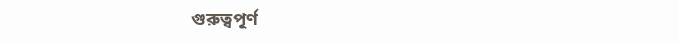গুরুত্বপূর্ণ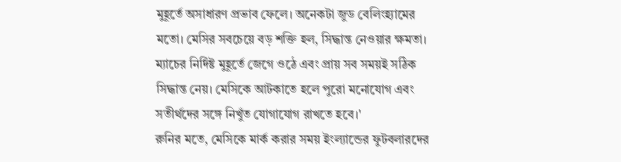মুহূর্তে অসাধারণ প্রভাব ফেলে। অনেকটা জুড বেলিংহ্যামের মতো। মেসির সবচেয়ে বড় শক্তি হল, সিদ্ধান্ত নেওয়ার ক্ষমতা। ম্যাচের নির্দিষ্ট মুহূর্তে জেগে ওঠে এবং প্রায় সব সময়ই সঠিক সিদ্ধান্ত নেয়। মেসিকে আটকাতে হলে পুরো মনোযোগ এবং সতীর্থদের সঙ্গে নিখুঁত যোগাযোগ রাখতে হবে।'
রুনির মতে, মেসিকে মার্ক করার সময় ইংল্যান্ডের ফুটবলারদের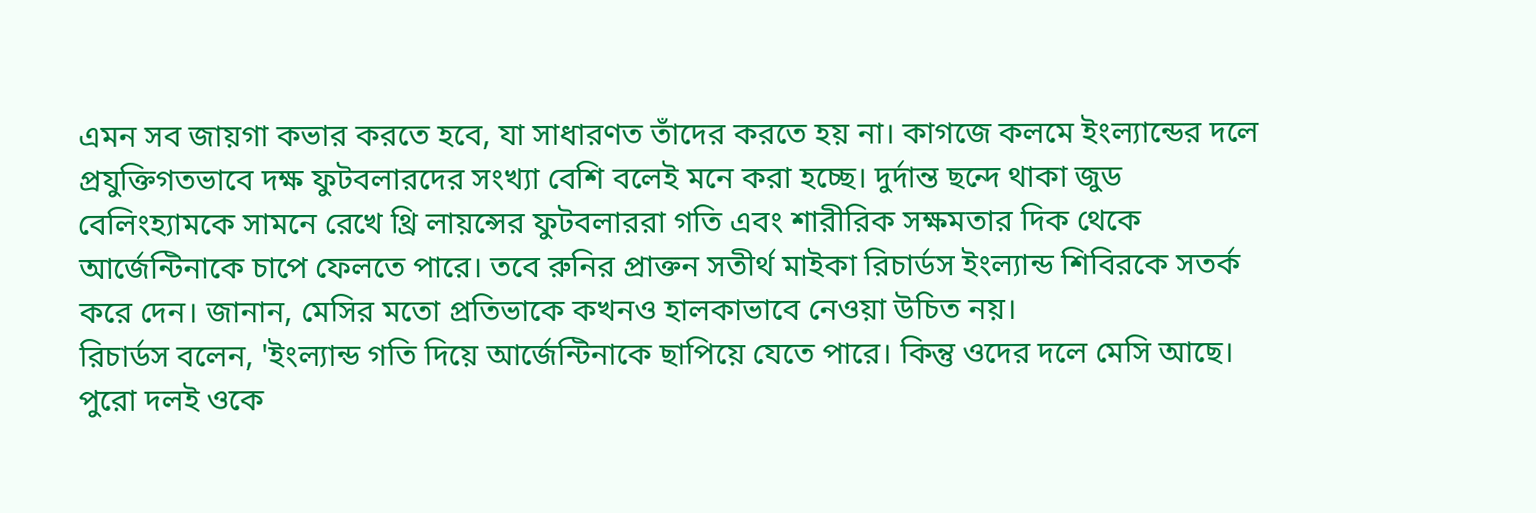এমন সব জায়গা কভার করতে হবে, যা সাধারণত তাঁদের করতে হয় না। কাগজে কলমে ইংল্যান্ডের দলে প্রযুক্তিগতভাবে দক্ষ ফুটবলারদের সংখ্যা বেশি বলেই মনে করা হচ্ছে। দুর্দান্ত ছন্দে থাকা জুড বেলিংহ্যামকে সামনে রেখে থ্রি লায়ন্সের ফুটবলাররা গতি এবং শারীরিক সক্ষমতার দিক থেকে আর্জেন্টিনাকে চাপে ফেলতে পারে। তবে রুনির প্রাক্তন সতীর্থ মাইকা রিচার্ডস ইংল্যান্ড শিবিরকে সতর্ক করে দেন। জানান, মেসির মতো প্রতিভাকে কখনও হালকাভাবে নেওয়া উচিত নয়।
রিচার্ডস বলেন, 'ইংল্যান্ড গতি দিয়ে আর্জেন্টিনাকে ছাপিয়ে যেতে পারে। কিন্তু ওদের দলে মেসি আছে। পুরো দলই ওকে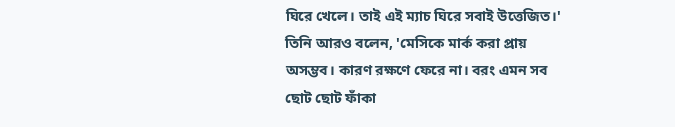ঘিরে খেলে। তাই এই ম্যাচ ঘিরে সবাই উত্তেজিত।' তিনি আরও বলেন, 'মেসিকে মার্ক করা প্রায় অসম্ভব। কারণ রক্ষণে ফেরে না। বরং এমন সব ছোট ছোট ফাঁকা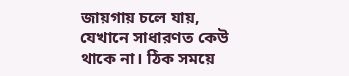জায়গায় চলে যায়, যেখানে সাধারণত কেউ থাকে না। ঠিক সময়ে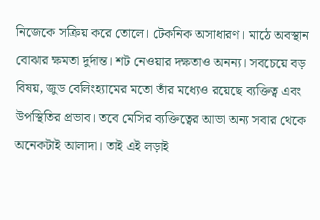নিজেকে সক্রিয় করে তোলে। টেকনিক অসাধারণ। মাঠে অবস্থান বোঝার ক্ষমতা দুর্দান্ত। শট নেওয়ার দক্ষতাও অনন্য। সবচেয়ে বড় বিষয়, জুড বেলিংহ্যামের মতো তাঁর মধ্যেও রয়েছে ব্যক্তিত্ব এবং উপস্থিতির প্রভাব। তবে মেসির ব্যক্তিত্বের আভা অন্য সবার থেকে অনেকটাই আলাদা। তাই এই লড়াই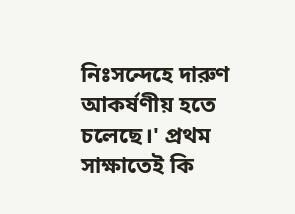নিঃসন্দেহে দারুণ আকর্ষণীয় হতে চলেছে।' প্রথম সাক্ষাতেই কি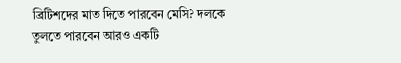ব্রিটিশদের মাত দিতে পারবেন মেসি? দলকে তুলতে পারবেন আরও একটি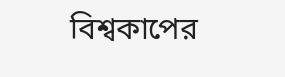বিশ্বকাপের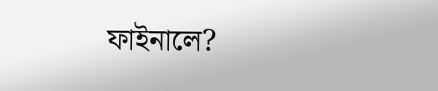ফাইনালে?